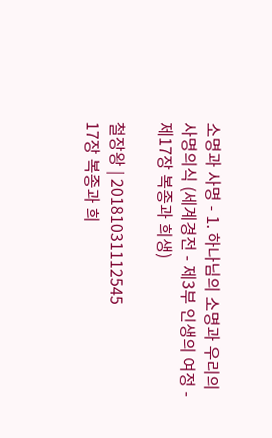소명과 사명 - 1. 하나님의 소명과 우리의 사명의식 (세계경전 - 제3부 인생의 여정 - 제17장 복종과 희생)

철장왕 | 20181031112545
17장 복종과 희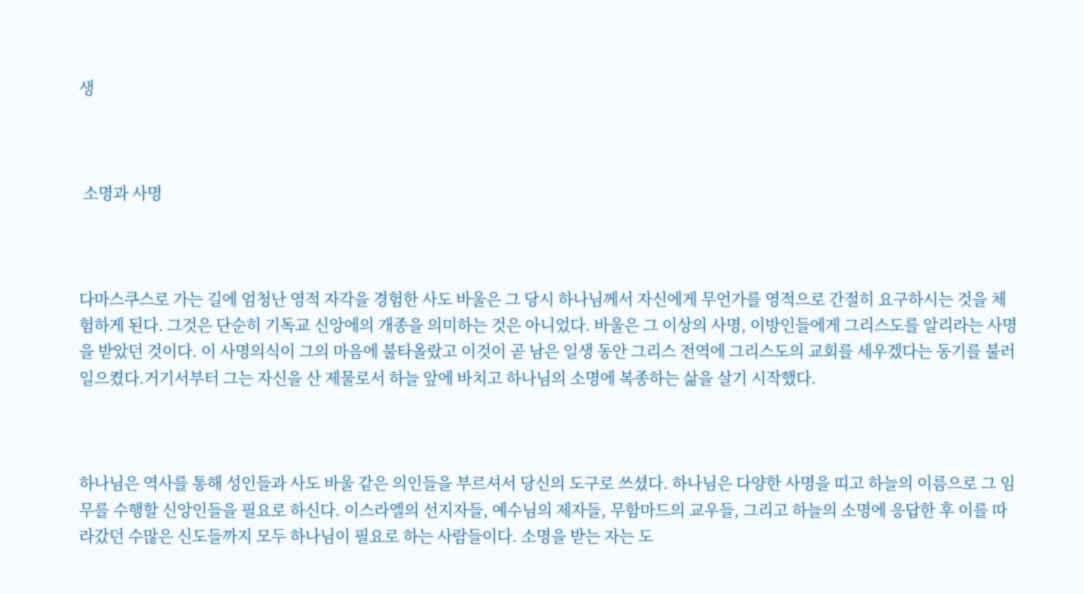생



 소명과 사명



다마스쿠스로 가는 길에 엄청난 영적 자각을 경험한 사도 바울은 그 당시 하나님께서 자신에게 무언가를 영적으로 간절히 요구하시는 것을 체험하게 된다. 그것은 단순히 기독교 신앙에의 개종을 의미하는 것은 아니었다. 바울은 그 이상의 사명, 이방인들에게 그리스도를 알리라는 사명을 받았던 것이다. 이 사명의식이 그의 마음에 불타올랐고 이것이 곧 남은 일생 동안 그리스 전역에 그리스도의 교회를 세우겠다는 동기를 불러일으켰다.거기서부터 그는 자신을 산 제물로서 하늘 앞에 바치고 하나님의 소명에 복종하는 삶을 살기 시작했다.



하나님은 역사를 통해 성인들과 사도 바울 같은 의인들을 부르셔서 당신의 도구로 쓰셨다. 하나님은 다양한 사명을 띠고 하늘의 이름으로 그 임무를 수행할 신앙인들을 필요로 하신다. 이스라엘의 선지자들, 예수님의 제자들, 무함마드의 교우들, 그리고 하늘의 소명에 응답한 후 이를 따라갔던 수많은 신도들까지 모두 하나님이 필요로 하는 사람들이다. 소명을 받는 자는 도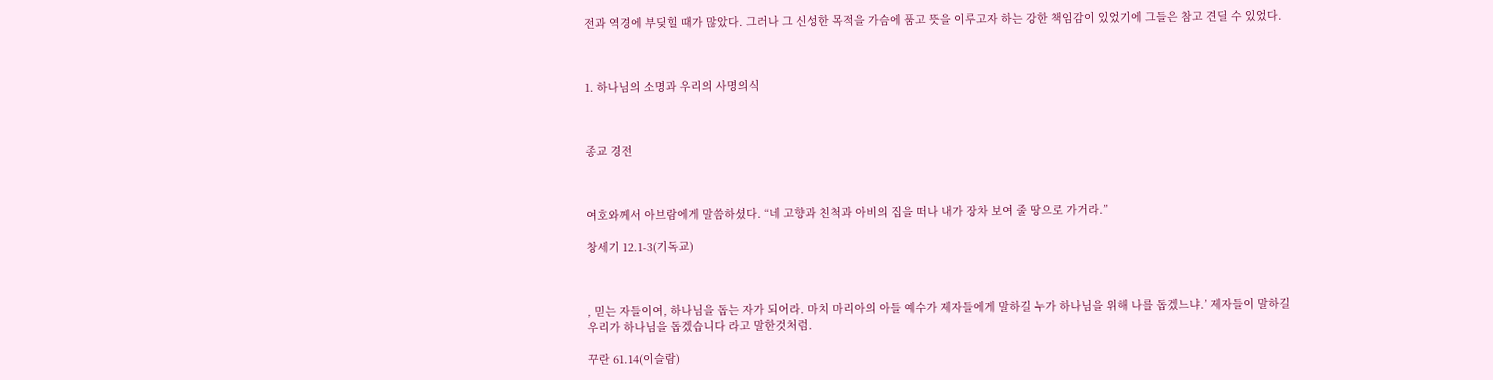전과 역경에 부딪힐 때가 많았다. 그러나 그 신성한 목적을 가슴에 품고 뜻을 이루고자 하는 강한 책임감이 있었기에 그들은 참고 견딜 수 있었다.



1. 하나님의 소명과 우리의 사명의식



종교 경전



여호와께서 아브람에게 말씀하셨다. “네 고향과 친척과 아비의 집을 떠나 내가 장차 보여 줄 땅으로 가거라.”

창세기 12.1-3(기독교)



, 믿는 자들이여, 하나님을 돕는 자가 되어라. 마치 마리아의 아들 예수가 제자들에게 말하길 누가 하나님을 위해 나를 돕겠느냐.’ 제자들이 말하길 우리가 하나님을 돕겠습니다 라고 말한것처럼.

꾸란 61.14(이슬람)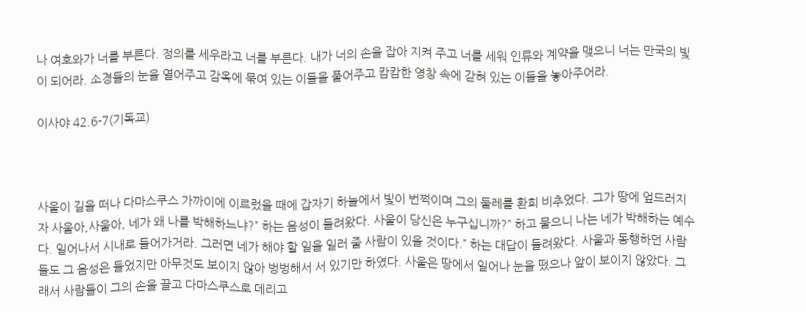나 여호와가 너를 부른다. 정의를 세우라고 너를 부른다. 내가 너의 손을 잡아 지켜 주고 너를 세워 인류와 계약을 맺으니 너는 만국의 빛이 되어라. 소경들의 눈을 열어주고 감옥에 묶여 있는 이들을 풀어주고 캄캄한 영창 속에 갇혀 있는 이들을 놓아주어라.

이사야 42.6-7(기독교)



사울이 길을 떠나 다마스쿠스 가까이에 이르렀을 때에 갑자기 하늘에서 빛이 번쩍이며 그의 둘레를 환희 비추었다. 그가 땅에 엎드러지자 사울아,사울아, 네가 왜 나를 박해하느냐?” 하는 음성이 들려왔다. 사울이 당신은 누구십니까?” 하고 물으니 나는 네가 박해하는 예수다. 일어나서 시내로 들어가거라. 그러면 네가 해야 할 일을 일러 줄 사람이 있을 것이다.” 하는 대답이 들려왔다. 사울과 동행하던 사람들도 그 음성은 들었지만 아무것도 보이지 않아 벙벙해서 서 있기만 하였다. 사울은 땅에서 일어나 눈을 떴으나 앞이 보이지 않았다. 그래서 사람들이 그의 손을 끌고 다마스쿠스로 데리고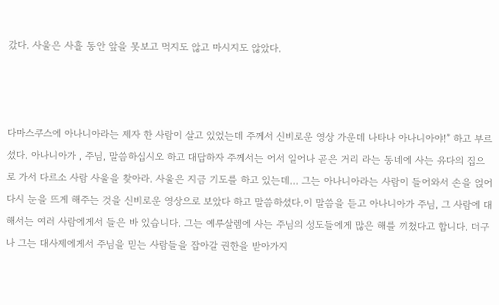갔다. 사울은 사흘 동안 앞을 못보고 먹지도 않고 마시지도 않았다.



다마스쿠스에 아나니아라는 제자 한 사람이 살고 있었는데 주께서 신비로운 영상 가운데 나타나 아나니아야!” 하고 부르셨다. 아나니아가 , 주님, 말씀하십시오 하고 대답하자 주께서는 어서 일어나 곧은 거리 라는 동네에 사는 유다의 집으로 가서 다르소 사람 사울을 찾아라. 사울은 지금 기도를 하고 있는데... 그는 아나니아라는 사람이 들어와서 손을 얹어 다시 눈을 뜨게 해주는 것을 신비로운 영상으로 보았다 하고 말씀하셨다.이 말씀을 듣고 아나니아가 주님, 그 사람에 대해서는 여러 사람에게서 들은 바 있습니다. 그는 예루살렘에 사는 주님의 성도들에게 많은 해를 끼쳤다고 합니다. 더구나 그는 대사제에게서 주님을 믿는 사람들을 잡아갈 권한을 받아가지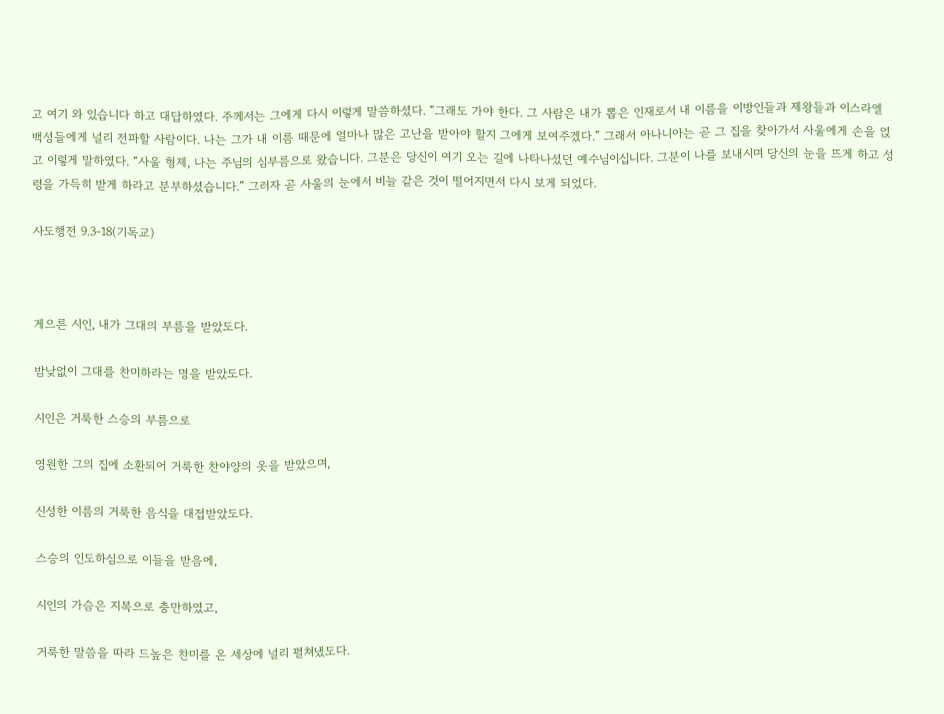고 여기 와 있습니다 하고 대답하였다. 주께서는 그에게 다시 이렇게 말씀하셨다. “그래도 가야 한다. 그 사람은 내가 뽑은 인재로서 내 이름을 이방인들과 제왕들과 이스라엘 백성들에게 널리 전파할 사람이다. 나는 그가 내 이름 때문에 얼마나 많은 고난을 받아야 할지 그에게 보여주겠다.” 그래서 아나니아는 곧 그 집을 찾아가서 사울에게 손을 얹고 이렇게 말하였다. “사울 형제, 나는 주님의 심부름으로 왔습니다. 그분은 당신이 여기 오는 길에 나타나셨던 예수님이십니다. 그분이 나를 보내시며 당신의 눈을 뜨게 하고 성령을 가득히 받게 하라고 분부하셨습니다.” 그러자 곧 사울의 눈에서 비늘 같은 것이 떨어지면서 다시 보게 되었다.

사도행전 9.3-18(기독교)



게으른 시인, 내가 그대의 부름을 받았도다.

밤낮없이 그대를 찬미하라는 명을 받았도다.

시인은 거룩한 스승의 부름으로

영원한 그의 집에 소환되어 거룩한 찬야양의 옷을 받았으며,

신성한 이름의 거룩한 음식을 대접받았도다.

스승의 인도하심으로 이들을 받음에,

시인의 가슴은 지복으로 충만하였고,

거룩한 말씀을 따라 드높은 찬미를 온 세상에 널리 펼쳐냈도다.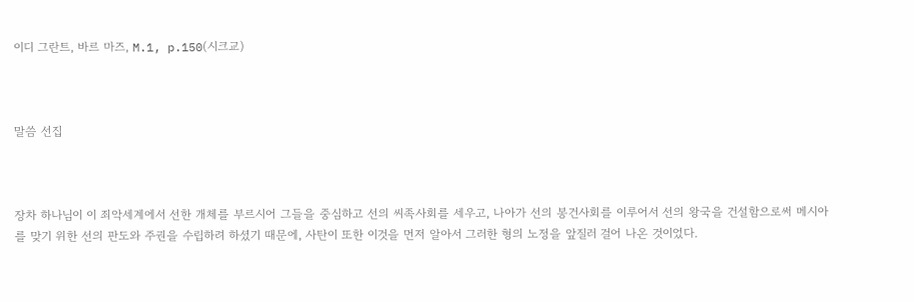이디 그란트, 바르 마즈, M.1, p.150(시크교)



말씀 선집



장차 하나님이 이 죄악세계에서 선한 개체를 부르시어 그들을 중심하고 선의 씨족사회를 세우고, 나아가 선의 봉건사회를 이루어서 선의 왕국을 건설함으로써 메시아를 맞기 위한 선의 판도와 주권을 수립하려 하셨기 때문에, 사탄이 또한 이것을 먼저 알아서 그러한 형의 노정을 앞질러 걸어 나온 것이었다.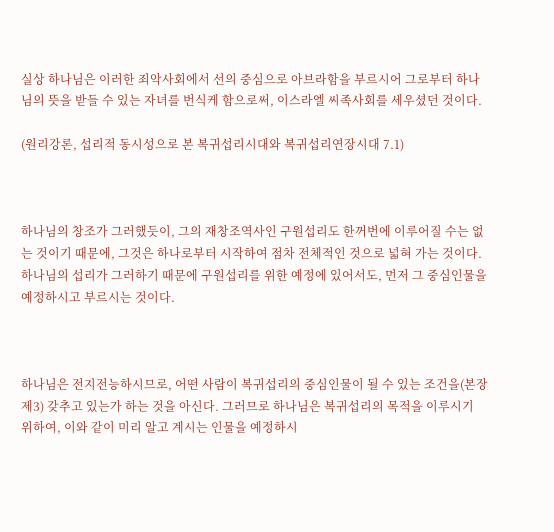실상 하나님은 이러한 죄악사회에서 선의 중심으로 아브라함을 부르시어 그로부터 하나님의 뜻을 받들 수 있는 자녀를 번식케 함으로써, 이스라엘 씨족사회를 세우셨던 것이다.

(원리강론, 섭리적 동시성으로 본 복귀섭리시대와 복귀섭리연장시대 7.1)



하나님의 창조가 그러했듯이, 그의 재창조역사인 구원섭리도 한꺼번에 이루어질 수는 없는 것이기 때문에, 그것은 하나로부터 시작하여 점차 전체적인 것으로 넓혀 가는 것이다. 하나님의 섭리가 그러하기 때문에 구원섭리를 위한 예정에 있어서도, 먼저 그 중심인물을 예정하시고 부르시는 것이다.



하나님은 전지전능하시므로, 어떤 사람이 복귀섭리의 중심인물이 될 수 있는 조건을(본장 제3) 갖추고 있는가 하는 것을 아신다. 그러므로 하나님은 복귀섭리의 목적을 이루시기 위하여, 이와 같이 미리 알고 계시는 인물을 예정하시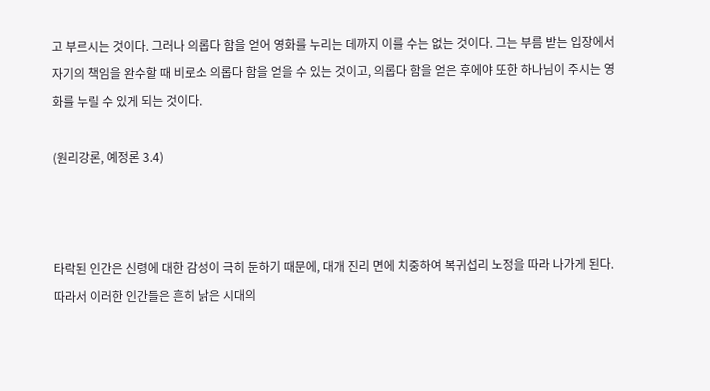고 부르시는 것이다. 그러나 의롭다 함을 얻어 영화를 누리는 데까지 이를 수는 없는 것이다. 그는 부름 받는 입장에서 자기의 책임을 완수할 때 비로소 의롭다 함을 얻을 수 있는 것이고, 의롭다 함을 얻은 후에야 또한 하나님이 주시는 영화를 누릴 수 있게 되는 것이다.

(원리강론, 예정론 3.4)



타락된 인간은 신령에 대한 감성이 극히 둔하기 때문에, 대개 진리 면에 치중하여 복귀섭리 노정을 따라 나가게 된다. 따라서 이러한 인간들은 흔히 낡은 시대의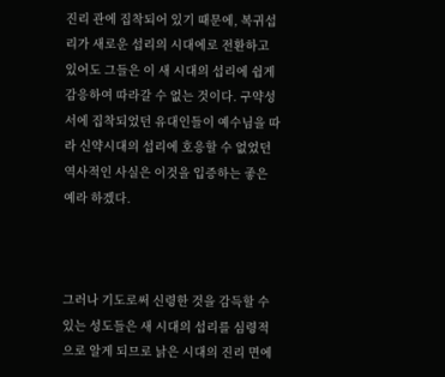진리 관에 집착되어 있기 때문에, 복귀섭리가 새로운 섭리의 시대에로 전환하고 있어도 그들은 이 새 시대의 섭리에 쉽게 감응하여 따라갈 수 없는 것이다. 구약성서에 집착되었던 유대인들이 예수님을 따라 신약시대의 섭리에 호응할 수 없었던 역사적인 사실은 이것을 입증하는 좋은 예라 하겠다.



그러나 기도로써 신령한 것을 감득할 수 있는 성도들은 새 시대의 섭리를 심령적으로 알게 되므로 낡은 시대의 진리 면에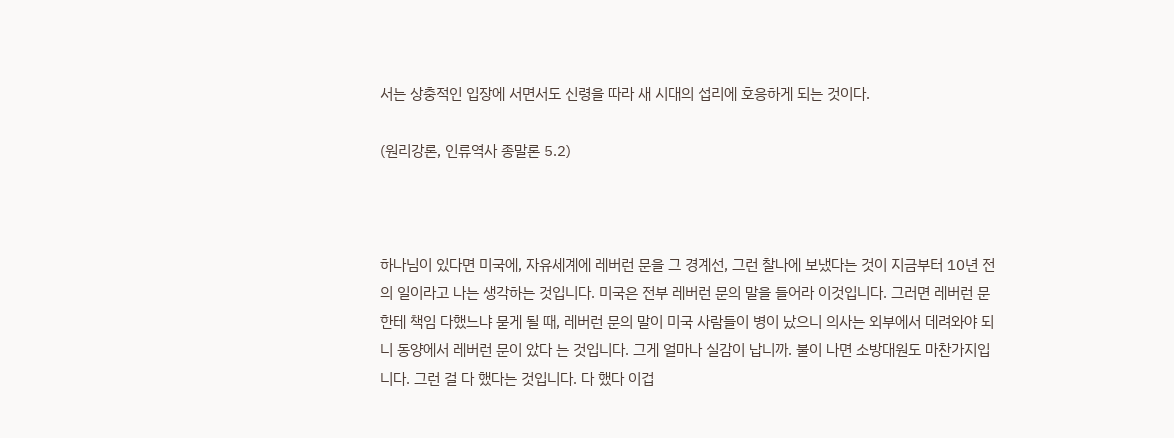서는 상충적인 입장에 서면서도 신령을 따라 새 시대의 섭리에 호응하게 되는 것이다.

(원리강론, 인류역사 종말론 5.2)



하나님이 있다면 미국에, 자유세계에 레버런 문을 그 경계선, 그런 찰나에 보냈다는 것이 지금부터 10년 전의 일이라고 나는 생각하는 것입니다. 미국은 전부 레버런 문의 말을 들어라 이것입니다. 그러면 레버런 문한테 책임 다했느냐 묻게 될 때, 레버런 문의 말이 미국 사람들이 병이 났으니 의사는 외부에서 데려와야 되니 동양에서 레버런 문이 았다 는 것입니다. 그게 얼마나 실감이 납니까. 불이 나면 소방대원도 마찬가지입니다. 그런 걸 다 했다는 것입니다. 다 했다 이겁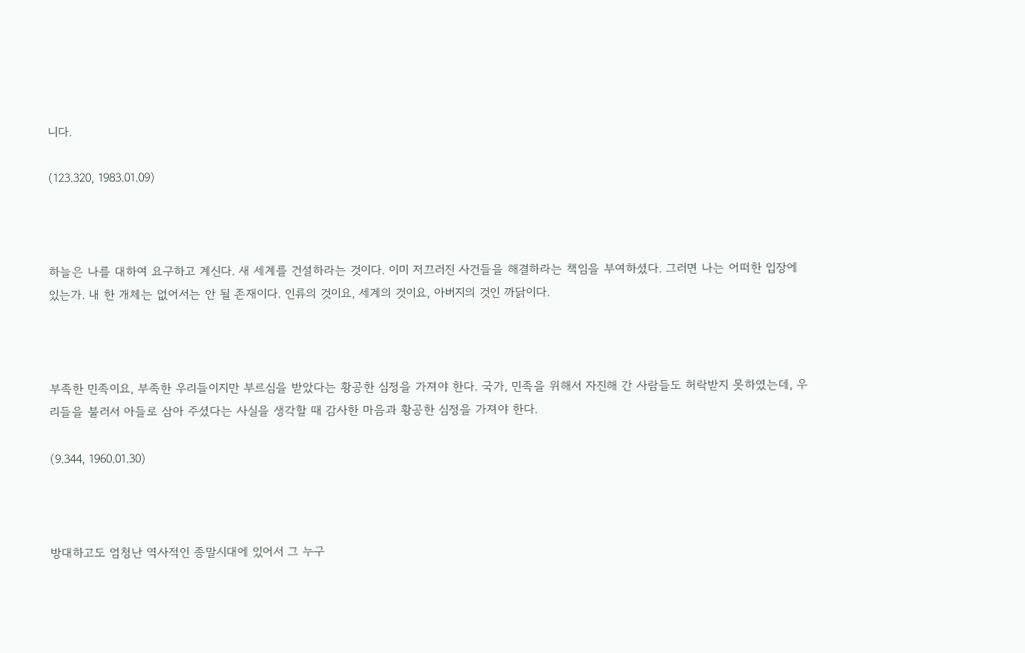니다.

(123.320, 1983.01.09)



하늘은 나를 대하여 요구하고 계신다. 새 세계를 건설하라는 것이다. 이미 저끄러진 사건들을 해결하라는 책임을 부여하셨다. 그러면 나는 어떠한 입장에 있는가. 내 한 개체는 없어서는 안 될 존재이다. 인류의 것이요, 세계의 것이요, 아버지의 것인 까닭이다.



부족한 민족이요, 부족한 우리들이지만 부르심을 받았다는 황공한 심정을 가져야 한다. 국가, 민족을 위해서 자진해 간 사람들도 허락받지 못하였는데, 우리들을 불러서 아들로 삼아 주셨다는 사실을 생각할 때 감사한 마음과 황공한 심정을 가져야 한다.

(9.344, 1960.01.30)



방대하고도 엄청난 역사적인 종말시대에 있어서 그 누구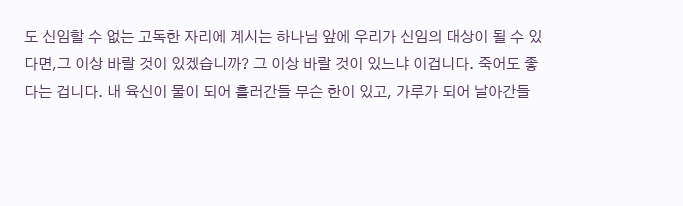도 신임할 수 없는 고독한 자리에 계시는 하나님 앞에 우리가 신임의 대상이 될 수 있다면,그 이상 바랄 것이 있겠습니까? 그 이상 바랄 것이 있느냐 이겁니다. 죽어도 좋다는 겁니다. 내 육신이 물이 되어 흘러간들 무슨 한이 있고, 가루가 되어 날아간들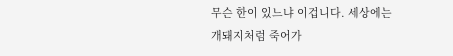무슨 한이 있느냐 이겁니다. 세상에는 개돼지처럼 죽어가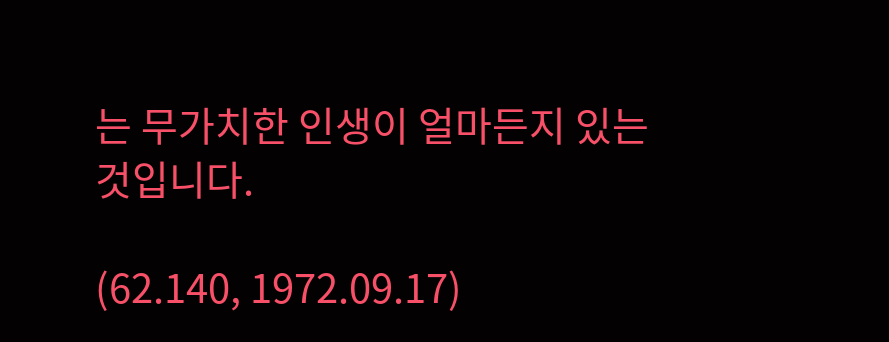는 무가치한 인생이 얼마든지 있는 것입니다.

(62.140, 1972.09.17)